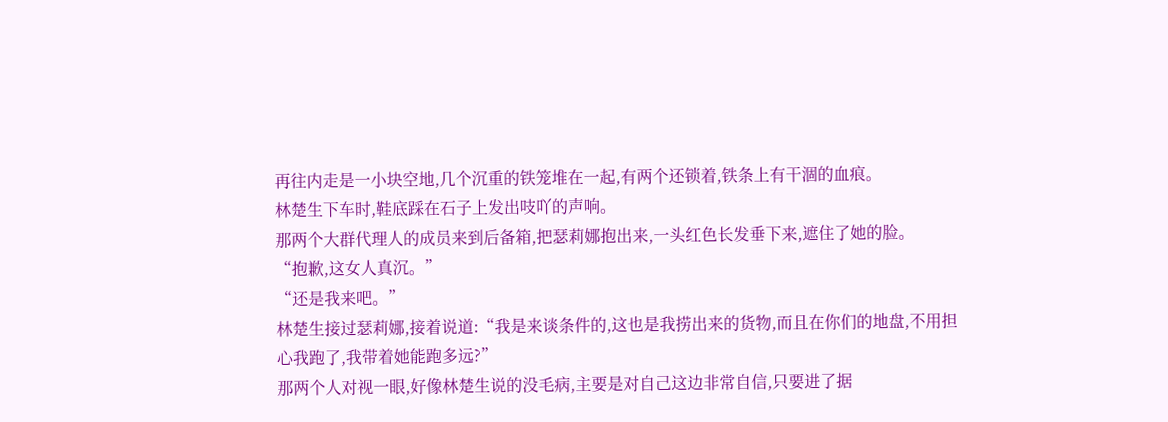再往内走是一小块空地,几个沉重的铁笼堆在一起,有两个还锁着,铁条上有干涸的血痕。
林楚生下车时,鞋底踩在石子上发出吱吖的声响。
那两个大群代理人的成员来到后备箱,把瑟莉娜抱出来,一头红色长发垂下来,遮住了她的脸。
“抱歉,这女人真沉。”
“还是我来吧。”
林楚生接过瑟莉娜,接着说道:“我是来谈条件的,这也是我捞出来的货物,而且在你们的地盘,不用担心我跑了,我带着她能跑多远?”
那两个人对视一眼,好像林楚生说的没毛病,主要是对自己这边非常自信,只要进了据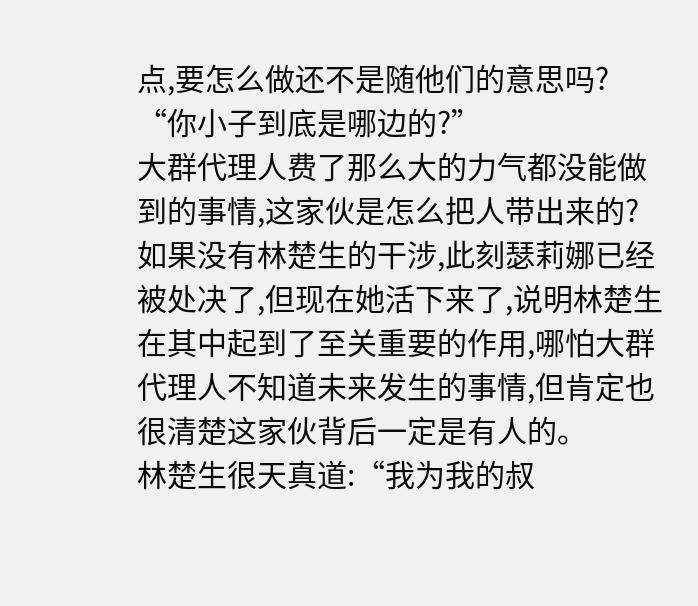点,要怎么做还不是随他们的意思吗?
“你小子到底是哪边的?”
大群代理人费了那么大的力气都没能做到的事情,这家伙是怎么把人带出来的?
如果没有林楚生的干涉,此刻瑟莉娜已经被处决了,但现在她活下来了,说明林楚生在其中起到了至关重要的作用,哪怕大群代理人不知道未来发生的事情,但肯定也很清楚这家伙背后一定是有人的。
林楚生很天真道:“我为我的叔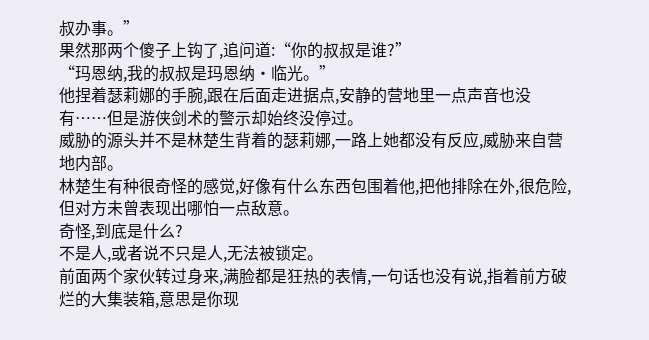叔办事。”
果然那两个傻子上钩了,追问道:“你的叔叔是谁?”
“玛恩纳,我的叔叔是玛恩纳·临光。”
他捏着瑟莉娜的手腕,跟在后面走进据点,安静的营地里一点声音也没有……但是游侠剑术的警示却始终没停过。
威胁的源头并不是林楚生背着的瑟莉娜,一路上她都没有反应,威胁来自营地内部。
林楚生有种很奇怪的感觉,好像有什么东西包围着他,把他排除在外,很危险,但对方未曾表现出哪怕一点敌意。
奇怪,到底是什么?
不是人,或者说不只是人,无法被锁定。
前面两个家伙转过身来,满脸都是狂热的表情,一句话也没有说,指着前方破烂的大集装箱,意思是你现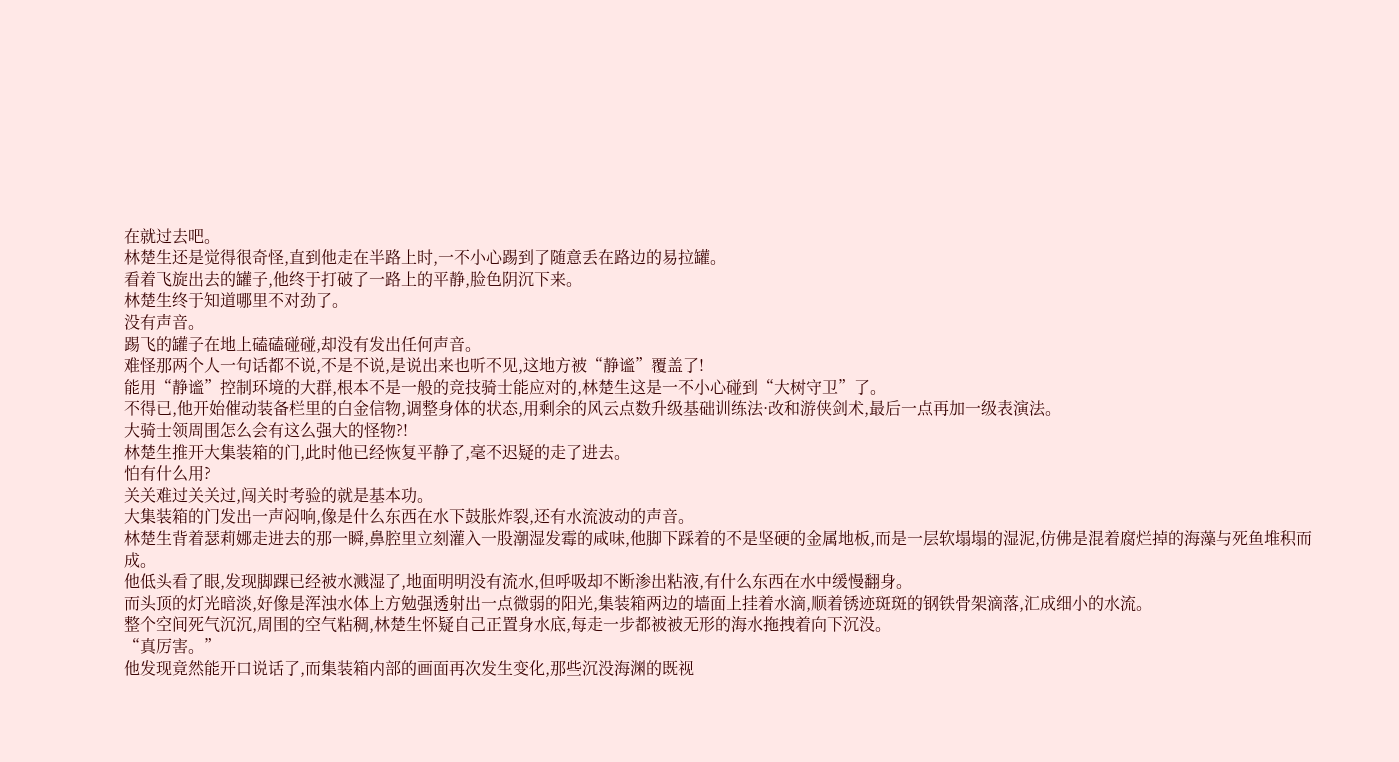在就过去吧。
林楚生还是觉得很奇怪,直到他走在半路上时,一不小心踢到了随意丢在路边的易拉罐。
看着飞旋出去的罐子,他终于打破了一路上的平静,脸色阴沉下来。
林楚生终于知道哪里不对劲了。
没有声音。
踢飞的罐子在地上磕磕碰碰,却没有发出任何声音。
难怪那两个人一句话都不说,不是不说,是说出来也听不见,这地方被“静谧”覆盖了!
能用“静谧”控制环境的大群,根本不是一般的竞技骑士能应对的,林楚生这是一不小心碰到“大树守卫”了。
不得已,他开始催动装备栏里的白金信物,调整身体的状态,用剩余的风云点数升级基础训练法·改和游侠剑术,最后一点再加一级表演法。
大骑士领周围怎么会有这么强大的怪物?!
林楚生推开大集装箱的门,此时他已经恢复平静了,毫不迟疑的走了进去。
怕有什么用?
关关难过关关过,闯关时考验的就是基本功。
大集装箱的门发出一声闷响,像是什么东西在水下鼓胀炸裂,还有水流波动的声音。
林楚生背着瑟莉娜走进去的那一瞬,鼻腔里立刻灌入一股潮湿发霉的咸味,他脚下踩着的不是坚硬的金属地板,而是一层软塌塌的湿泥,仿佛是混着腐烂掉的海藻与死鱼堆积而成。
他低头看了眼,发现脚踝已经被水溅湿了,地面明明没有流水,但呼吸却不断渗出粘液,有什么东西在水中缓慢翻身。
而头顶的灯光暗淡,好像是浑浊水体上方勉强透射出一点微弱的阳光,集装箱两边的墙面上挂着水滴,顺着锈迹斑斑的钢铁骨架滴落,汇成细小的水流。
整个空间死气沉沉,周围的空气粘稠,林楚生怀疑自己正置身水底,每走一步都被被无形的海水拖拽着向下沉没。
“真厉害。”
他发现竟然能开口说话了,而集装箱内部的画面再次发生变化,那些沉没海渊的既视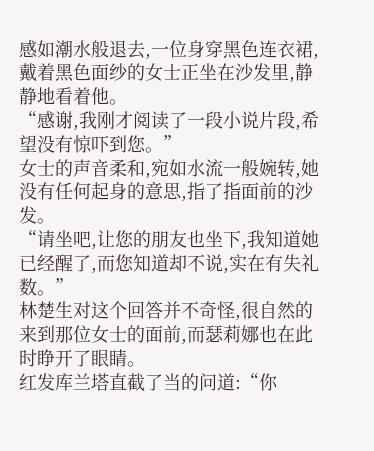感如潮水般退去,一位身穿黑色连衣裙,戴着黑色面纱的女士正坐在沙发里,静静地看着他。
“感谢,我刚才阅读了一段小说片段,希望没有惊吓到您。”
女士的声音柔和,宛如水流一般婉转,她没有任何起身的意思,指了指面前的沙发。
“请坐吧,让您的朋友也坐下,我知道她已经醒了,而您知道却不说,实在有失礼数。”
林楚生对这个回答并不奇怪,很自然的来到那位女士的面前,而瑟莉娜也在此时睁开了眼睛。
红发库兰塔直截了当的问道:“你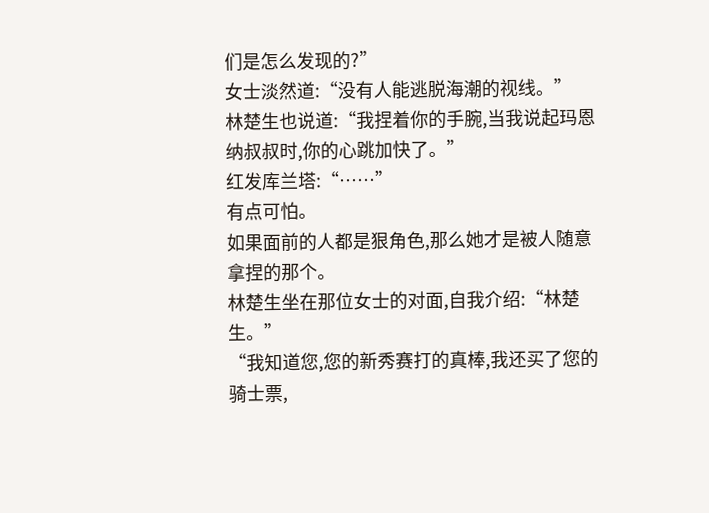们是怎么发现的?”
女士淡然道:“没有人能逃脱海潮的视线。”
林楚生也说道:“我捏着你的手腕,当我说起玛恩纳叔叔时,你的心跳加快了。”
红发库兰塔:“……”
有点可怕。
如果面前的人都是狠角色,那么她才是被人随意拿捏的那个。
林楚生坐在那位女士的对面,自我介绍:“林楚生。”
“我知道您,您的新秀赛打的真棒,我还买了您的骑士票,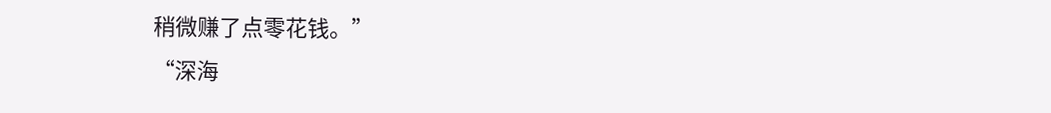稍微赚了点零花钱。”
“深海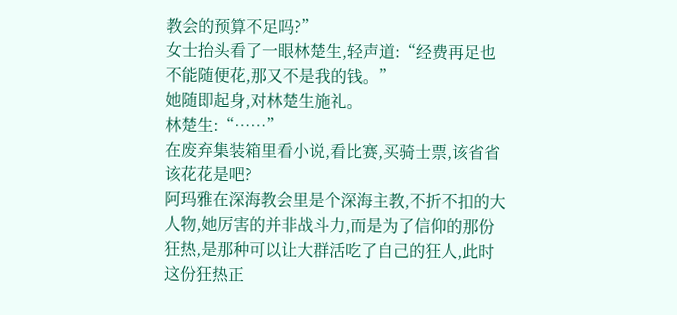教会的预算不足吗?”
女士抬头看了一眼林楚生,轻声道:“经费再足也不能随便花,那又不是我的钱。”
她随即起身,对林楚生施礼。
林楚生:“……”
在废弃集装箱里看小说,看比赛,买骑士票,该省省该花花是吧?
阿玛雅在深海教会里是个深海主教,不折不扣的大人物,她厉害的并非战斗力,而是为了信仰的那份狂热,是那种可以让大群活吃了自己的狂人,此时这份狂热正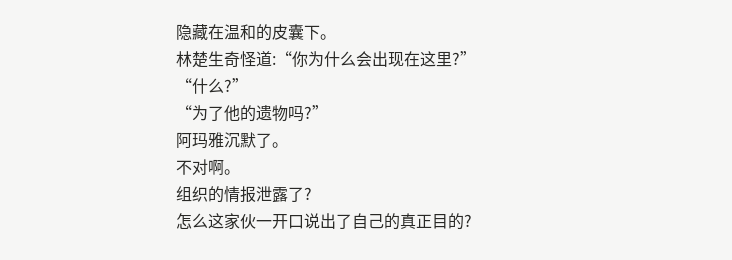隐藏在温和的皮囊下。
林楚生奇怪道:“你为什么会出现在这里?”
“什么?”
“为了他的遗物吗?”
阿玛雅沉默了。
不对啊。
组织的情报泄露了?
怎么这家伙一开口说出了自己的真正目的?